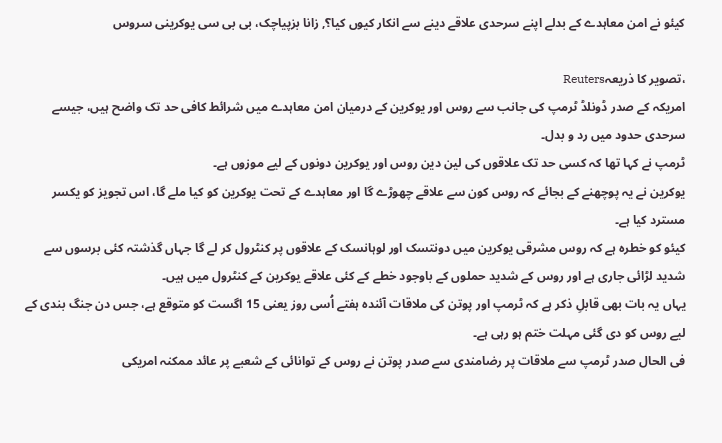کیئو نے امن معاہدے کے بدلے اپنے سرحدی علاقے دینے سے انکار کیوں کیا؟, زانا بزپیاچک، بی بی سی یوکرینی سروس

،تصویر کا ذریعہReuters
امریکہ کے صدر ڈونلڈ ٹرمپ کی جانب سے روس اور یوکرین کے درمیان امن معاہدے میں شرائط کافی حد تک واضح ہیں، جیسے سرحدی حدود میں رد و بدل۔
ٹرمپ نے کہا تھا کہ کسی حد تک علاقوں کی لین دین روس اور یوکرین دونوں کے لیے موزوں ہے۔
یوکرین نے یہ پوچھنے کے بجائے کہ روس کون سے علاقے چھوڑے گا اور معاہدے کے تحت یوکرین کو کیا ملے گا، اس تجویز کو یکسر مسترد کیا ہے۔
کیئو کو خطرہ ہے کہ روس مشرقی یوکرین میں دونتسک اور لوہانسک کے علاقوں پر کنٹرول کر لے گا جہاں گذشتہ کئی برسوں سے شدید لڑائی جاری ہے اور روس کے شدید حملوں کے باوجود خطے کے کئی علاقے یوکرین کے کنٹرول میں ہیں۔
یہاں یہ بات بھی قابلِ ذکر ہے کہ ٹرمپ اور پوتن کی ملاقات آئندہ ہفتے اُسی روز یعنی 15 اگست کو متوقع ہے، جس دن جنگ بندی کے لیے روس کو دی گئی مہلت ختم ہو رہی ہے۔
فی الحال صدر ٹرمپ سے ملاقات پر رضامندی سے صدر پوتن نے روس کے توانائی کے شعبے پر عائد ممکنہ امریکی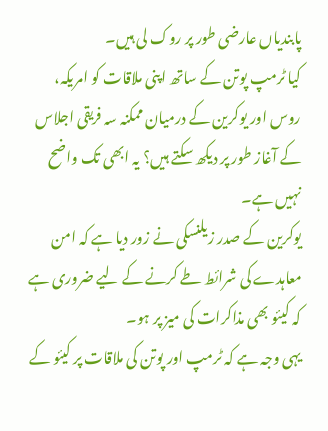پابندیاں عارضی طور پر روک لی ہیں۔
کیا ٹرمپ پوتن کے ساتھ اپنی ملاقات کو امریکہ، روس اور یوکرین کے درمیان ممکنہ سہ فریقی اجلاس کے آغاز طور پر دیکھ سکتے ہیں؟ یہ ابھی تک واضح نہیں ہے۔
یوکرین کے صدر زیلنسکی نے زور دیا ہے کہ امن معاہدے کی شرائط طے کرنے کے لیے ضروری ہے کہ کیئو بھی مذاکرات کی میز پر ہو۔
یہی وجہ ہے کہ ٹرمپ اور پوتن کی ملاقات پر کیئو کے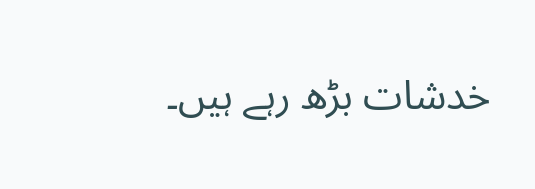خدشات بڑھ رہے ہیں۔